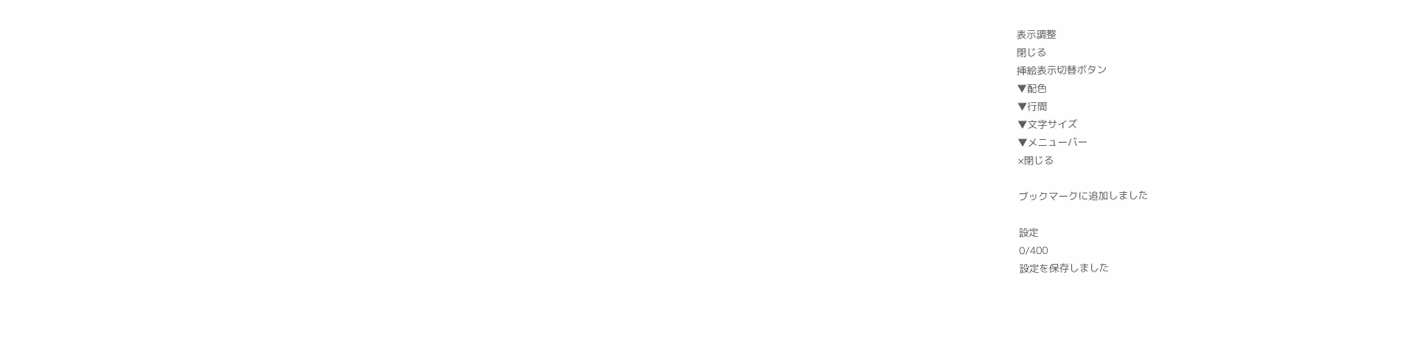表示調整
閉じる
挿絵表示切替ボタン
▼配色
▼行間
▼文字サイズ
▼メニューバー
×閉じる

ブックマークに追加しました

設定
0/400
設定を保存しました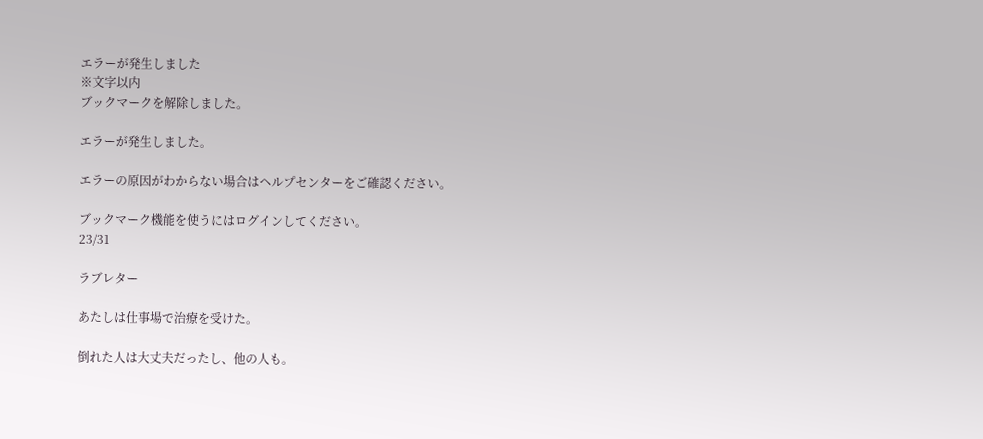エラーが発生しました
※文字以内
ブックマークを解除しました。

エラーが発生しました。

エラーの原因がわからない場合はヘルプセンターをご確認ください。

ブックマーク機能を使うにはログインしてください。
23/31

ラブレター

あたしは仕事場で治療を受けた。

倒れた人は大丈夫だったし、他の人も。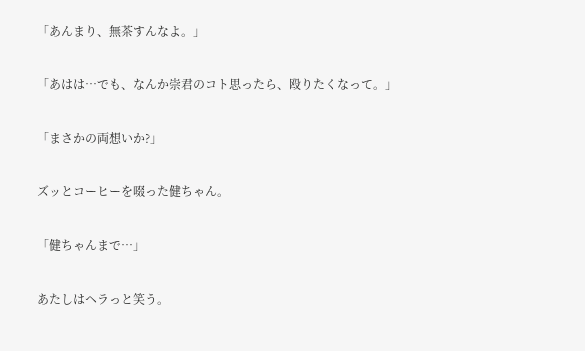「あんまり、無茶すんなよ。」

「あはは…でも、なんか崇君のコト思ったら、殴りたくなって。」

「まさかの両想いか?」

ズッとコーヒーを啜った健ちゃん。

「健ちゃんまで…」

あたしはヘラっと笑う。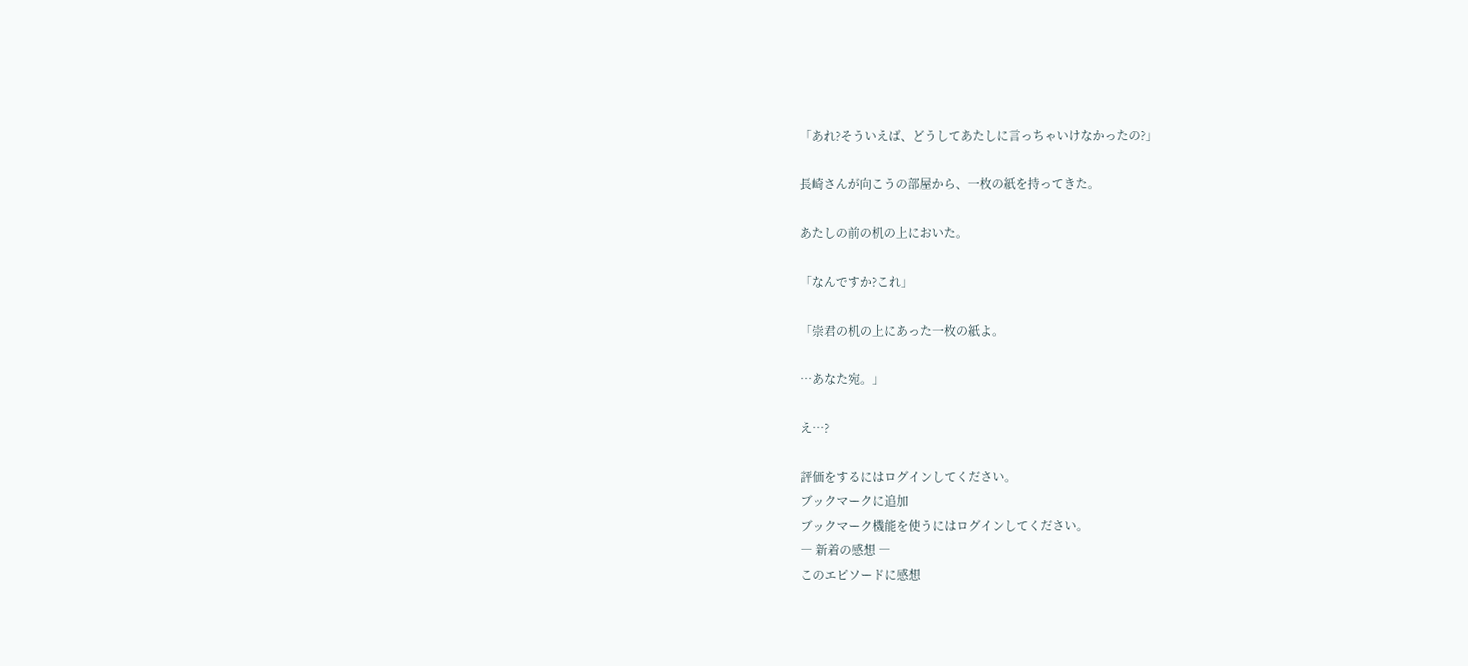「あれ?そういえば、どうしてあたしに言っちゃいけなかったの?」

長崎さんが向こうの部屋から、一枚の紙を持ってきた。

あたしの前の机の上においた。

「なんですか?これ」

「崇君の机の上にあった一枚の紙よ。

…あなた宛。」

え…?

評価をするにはログインしてください。
ブックマークに追加
ブックマーク機能を使うにはログインしてください。
― 新着の感想 ―
このエピソードに感想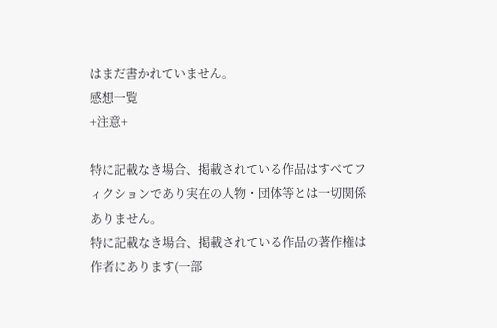はまだ書かれていません。
感想一覧
+注意+

特に記載なき場合、掲載されている作品はすべてフィクションであり実在の人物・団体等とは一切関係ありません。
特に記載なき場合、掲載されている作品の著作権は作者にあります(一部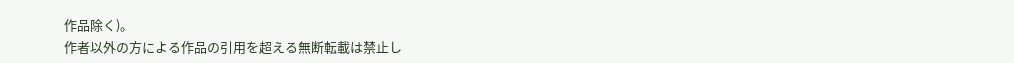作品除く)。
作者以外の方による作品の引用を超える無断転載は禁止し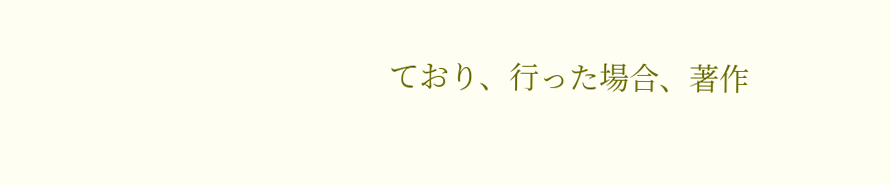ており、行った場合、著作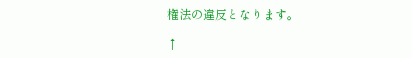権法の違反となります。

↑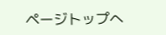ページトップへ